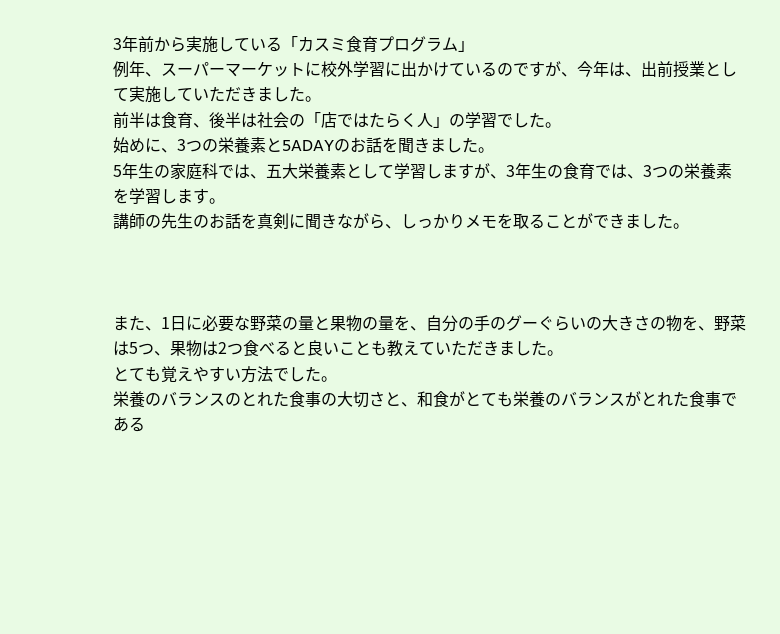3年前から実施している「カスミ食育プログラム」
例年、スーパーマーケットに校外学習に出かけているのですが、今年は、出前授業として実施していただきました。
前半は食育、後半は社会の「店ではたらく人」の学習でした。
始めに、3つの栄養素と5ADAYのお話を聞きました。
5年生の家庭科では、五大栄養素として学習しますが、3年生の食育では、3つの栄養素を学習します。
講師の先生のお話を真剣に聞きながら、しっかりメモを取ることができました。



また、1日に必要な野菜の量と果物の量を、自分の手のグーぐらいの大きさの物を、野菜は5つ、果物は2つ食べると良いことも教えていただきました。
とても覚えやすい方法でした。
栄養のバランスのとれた食事の大切さと、和食がとても栄養のバランスがとれた食事である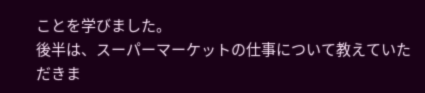ことを学びました。
後半は、スーパーマーケットの仕事について教えていただきま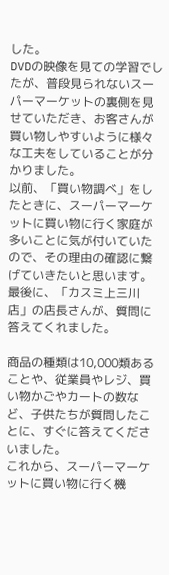した。
DVDの映像を見ての学習でしたが、普段見られないスーパーマーケットの裏側を見せていただき、お客さんが買い物しやすいように様々な工夫をしていることが分かりました。
以前、「買い物調べ」をしたときに、スーパーマーケットに買い物に行く家庭が多いことに気が付いていたので、その理由の確認に繋げていきたいと思います。
最後に、「カスミ上三川店」の店長さんが、質問に答えてくれました。

商品の種類は10,000類あることや、従業員やレジ、買い物かごやカートの数など、子供たちが質問したことに、すぐに答えてくださいました。
これから、スーパーマーケットに買い物に行く機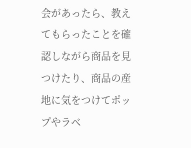会があったら、教えてもらったことを確認しながら商品を見つけたり、商品の産地に気をつけてポップやラベ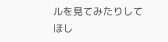ルを見てみたりしてほし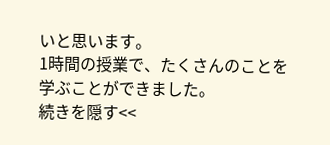いと思います。
1時間の授業で、たくさんのことを学ぶことができました。
続きを隠す<<